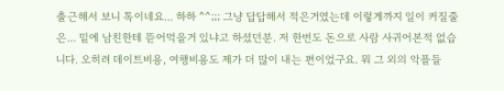출근해서 보니 톡이네요... 하하 ^^;;; 그냥 답답해서 적은거였는데 이렇게까지 일이 커질줄은... 밑에 남친한테 뜯어먹을거 있냐고 하셨던분. 저 한번도 돈으로 사람 사귀어본적 없습니다. 오히려 데이트비용, 여행비용도 제가 더 많이 내는 편이었구요. 뭐 그 외의 악플들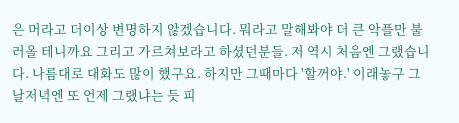은 머라고 더이상 변명하지 않겠습니다. 뭐라고 말해봐야 더 큰 악플만 불러올 테니까요 그리고 가르쳐보라고 하셨던분들. 저 역시 처음엔 그랬습니다. 나름대로 대화도 많이 했구요. 하지만 그때마다 '할꺼야.' 이래놓구 그날저녁엔 또 언제 그랬냐는 듯 피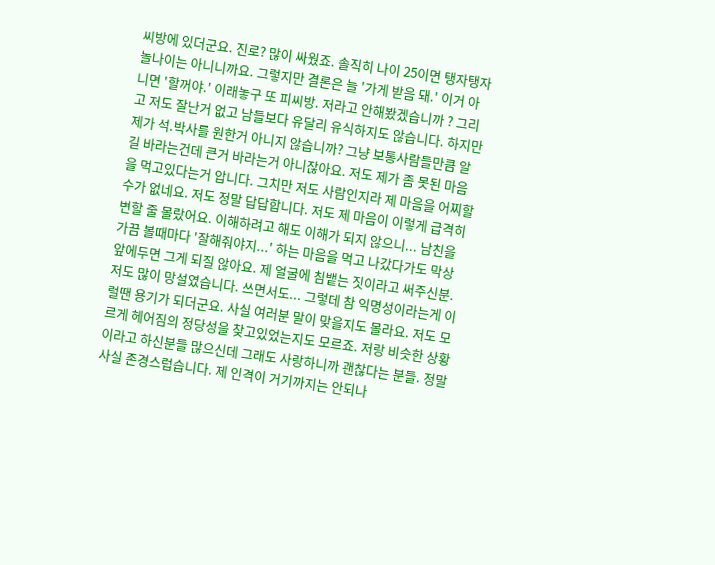씨방에 있더군요. 진로? 많이 싸웠죠. 솔직히 나이 25이면 탱자탱자 놀나이는 아니니까요. 그렇지만 결론은 늘 '가게 받음 돼.' 이거 아니면 '할꺼야.' 이래놓구 또 피씨방. 저라고 안해봤겠습니까 ? 그리고 저도 잘난거 없고 남들보다 유달리 유식하지도 않습니다. 하지만 제가 석.박사를 원한거 아니지 않습니까? 그냥 보통사람들만큼 알길 바라는건데 큰거 바라는거 아니잖아요. 저도 제가 좀 못된 마음을 먹고있다는거 압니다. 그치만 저도 사람인지라 제 마음을 어찌할 수가 없네요. 저도 정말 답답합니다. 저도 제 마음이 이렇게 급격히 변할 줄 몰랐어요. 이해하려고 해도 이해가 되지 않으니... 남친을 가끔 볼때마다 '잘해줘야지...' 하는 마음을 먹고 나갔다가도 막상 앞에두면 그게 되질 않아요. 제 얼굴에 침뱉는 짓이라고 써주신분. 저도 많이 망설였습니다. 쓰면서도... 그렇데 참 익명성이라는게 이럴땐 용기가 되더군요. 사실 여러분 말이 맞을지도 몰라요. 저도 모르게 헤어짐의 정당성을 찾고있었는지도 모르죠. 저랑 비슷한 상황이라고 하신분들 많으신데 그래도 사랑하니까 괜찮다는 분들. 정말 사실 존경스럽습니다. 제 인격이 거기까지는 안되나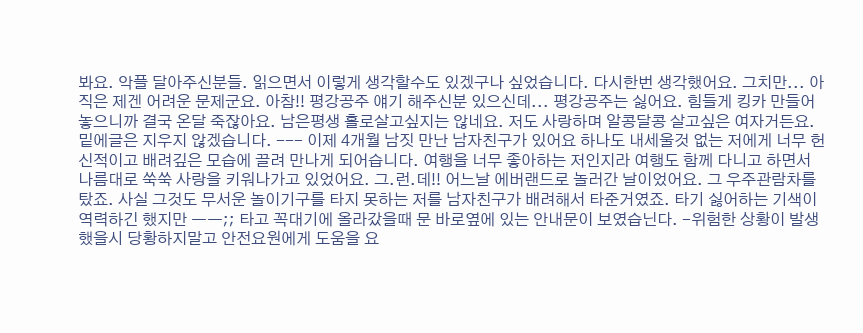봐요. 악플 달아주신분들. 읽으면서 이렇게 생각할수도 있겠구나 싶었습니다. 다시한번 생각했어요. 그치만... 아직은 제겐 어려운 문제군요. 아참!! 평강공주 얘기 해주신분 있으신데... 평강공주는 싫어요. 힘들게 킹카 만들어 놓으니까 결국 온달 죽잖아요. 남은평생 홀로살고싶지는 않네요. 저도 사랑하며 알콩달콩 살고싶은 여자거든요. 밑에글은 지우지 않겠습니다. --- 이제 4개월 남짓 만난 남자친구가 있어요 하나도 내세울것 없는 저에게 너무 헌신적이고 배려깊은 모습에 끌려 만나게 되어습니다. 여행을 너무 좋아하는 저인지라 여행도 함께 다니고 하면서 나름대로 쑥쑥 사랑을 키워나가고 있었어요. 그.런.데!! 어느날 에버랜드로 놀러간 날이었어요. 그 우주관람차를 탔죠. 사실 그것도 무서운 놀이기구를 타지 못하는 저를 남자친구가 배려해서 타준거였죠. 타기 싫어하는 기색이 역력하긴 했지만 ㅡㅡ;; 타고 꼭대기에 올라갔을때 문 바로옆에 있는 안내문이 보였습닌다. -위험한 상황이 발생했을시 당황하지말고 안전요원에게 도움을 요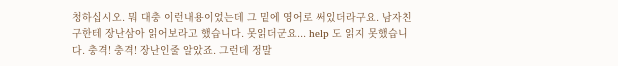청하십시오. 뭐 대충 이런내용이었는데 그 밑에 영어로 써있더라구요. 남자친구한테 장난삼아 읽어보라고 했습니다. 못읽더군요... help 도 읽지 못했습니다. 충격! 충격! 장난인줄 알았죠. 그런데 정말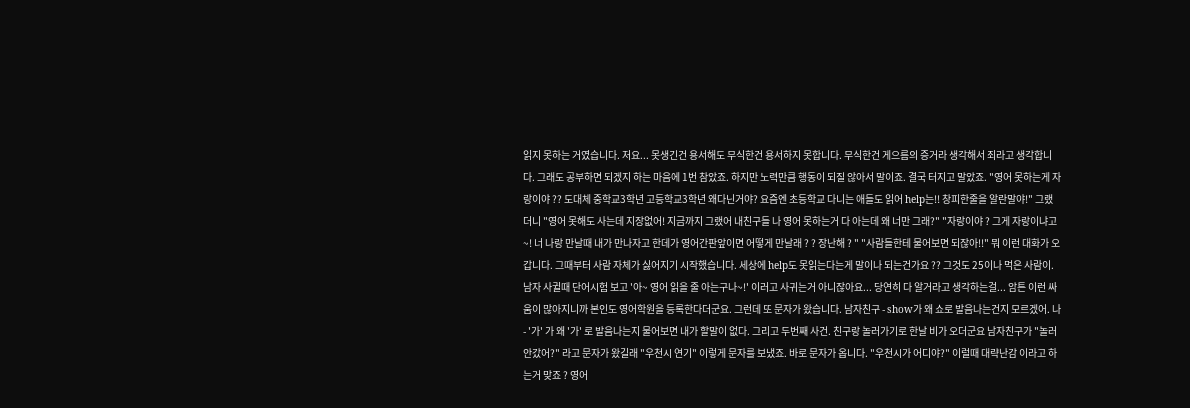읽지 못하는 거였습니다. 저요... 못생긴건 용서해도 무식한건 용서하지 못합니다. 무식한건 게으름의 증거라 생각해서 죄라고 생각합니다. 그래도 공부하면 되겠지 하는 마음에 1번 참았죠. 하지만 노력만큼 행동이 되질 않아서 말이죠. 결국 터지고 말았죠. "영어 못하는게 자랑이야 ?? 도대체 중학교3학년 고등학교3학년 왜다닌거야? 요즘엔 초등학교 다니는 애들도 읽어 help는!! 창피한줄을 알란말야!" 그랬더니 "영어 못해도 사는데 지장없어! 지금까지 그랬어 내친구들 나 영어 못하는거 다 아는데 왜 너만 그래?" "자랑이야 ? 그게 자랑이냐고~! 너 나랑 만날때 내가 만나자고 한데가 영어간판앞이면 어떻게 만날래 ? ? 장난해 ? " "사람들한테 물어보면 되잖아!!" 뭐 이런 대화가 오갑니다. 그때부터 사람 자체가 싫어지기 시작했습니다. 세상에 help도 못읽는다는게 말이나 되는건가요 ?? 그것도 25이나 먹은 사람이. 남자 사귈때 단어시험 보고 '아~ 영어 읽을 줄 아는구나~!' 이러고 사귀는거 아니잖아요... 당연히 다 알거라고 생각하는걸... 암튼 이런 싸움이 많아지니까 본인도 영어학원을 등록한다더군요. 그런데 또 문자가 왔습니다. 남자친구 - show가 왜 쇼로 발음나는건지 모르겠어. 나 - '가' 가 왜 '가' 로 발음나는지 물어보면 내가 할말이 없다. 그리고 두번째 사건. 친구랑 놀러가기로 한날 비가 오더군요 남자친구가 "놀러 안갔어?" 라고 문자가 왔길래 "우천시 연기" 이렇게 문자를 보냈죠. 바로 문자가 옵니다. "우천시가 어디야?" 이럴때 대략난감 이라고 하는거 맞죠 ? 영어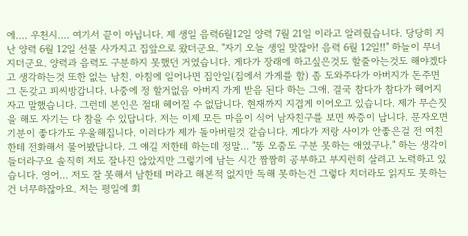에.... 우천시.... 여기서 끝이 아닙니다. 제 생일 음력6월12일 양력 7월 21일 이라고 알려줬습니다. 당당히 지난 양력 6월 12일 선물 사가지고 집앞으로 왔더군요. "자기 오늘 생일 맞잖아! 음력 6월 12일!!" 하늘이 무너지더군요. 양력과 음력도 구분하지 못했던 거였습니다. 게다가 장래에 하고싶은것도 할줄아는것도 해야겠다고 생각하는것 또한 없는 남친. 아침에 일어나면 집안일(집에서 가게를 함) 좀 도와주다가 아버지가 돈주면 그 돈갖고 피씨방갑니다. 나중에 정 할거없음 아버지 가게 받음 된다 하는 그애. 결국 참다가 참다가 헤어지자고 말했습니다. 그런데 본인은 절대 헤어질 수 없답니다. 현재까지 지겹게 이어오고 있습니다. 제가 무슨짓을 해도 자기는 다 참을 수 있답니다. 저는 이제 모든 마음이 식어 남자친구를 보면 짜증이 납니다. 문자오면 기분이 좋다가도 우울해집니다. 이러다가 제가 돌아버릴것 같습니다. 게다가 저랑 사이가 안좋은걸 전 여친한테 전화해서 물어봤답니다. 그 얘길 저한테 하는데 정말... "똥 오줌도 구분 못하는 애였구나." 하는 생각이 들더라구요 솔직히 저도 잘나진 않았지만 그렇기에 남는 시간 짬짬히 공부하고 부지런히 살려고 노력하고 있습니다. 영어... 저도 잘 못해서 남한테 머라고 해본적 없지만 독해 못하는건 그렇다 치더라도 읽지도 못하는건 너무하잖아요. 저는 평일에 회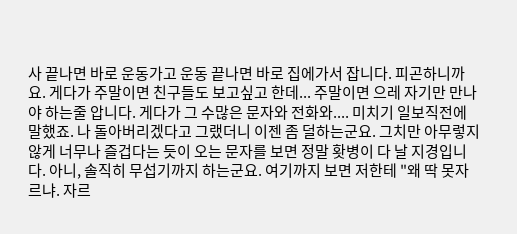사 끝나면 바로 운동가고 운동 끝나면 바로 집에가서 잡니다. 피곤하니까요. 게다가 주말이면 친구들도 보고싶고 한데... 주말이면 으레 자기만 만나야 하는줄 압니다. 게다가 그 수많은 문자와 전화와.... 미치기 일보직전에 말했죠. 나 돌아버리겠다고 그랬더니 이젠 좀 덜하는군요. 그치만 아무렇지 않게 너무나 즐겁다는 듯이 오는 문자를 보면 정말 홧병이 다 날 지경입니다. 아니, 솔직히 무섭기까지 하는군요. 여기까지 보면 저한테 "왜 딱 못자르냐. 자르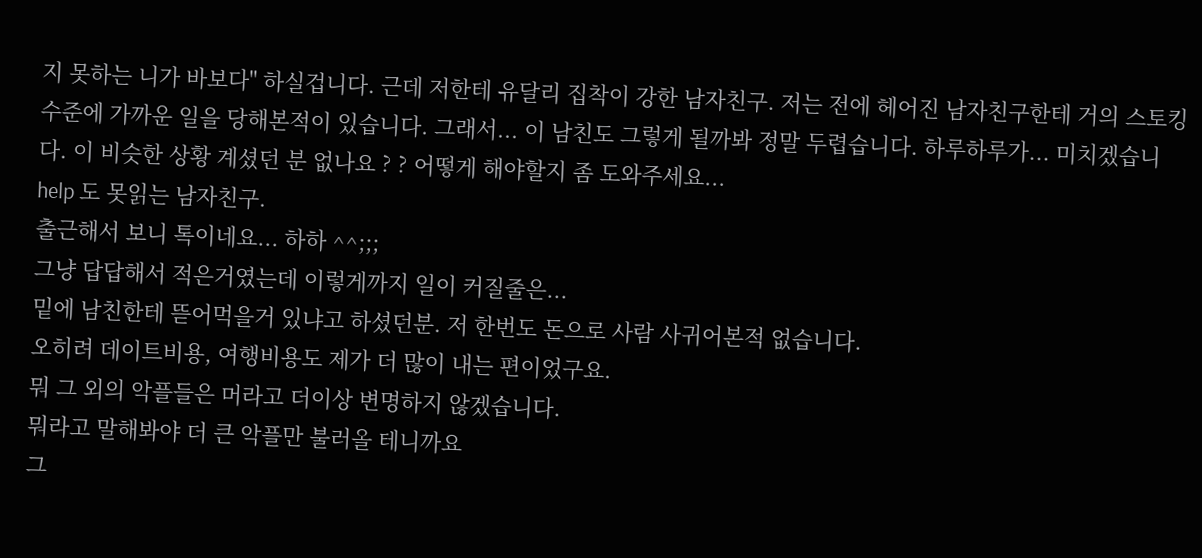지 못하는 니가 바보다" 하실겁니다. 근데 저한테 유달리 집착이 강한 남자친구. 저는 전에 헤어진 남자친구한테 거의 스토킹 수준에 가까운 일을 당해본적이 있습니다. 그래서... 이 남친도 그렇게 될까봐 정말 두렵습니다. 하루하루가... 미치겠습니다. 이 비슷한 상황 계셨던 분 없나요 ? ? 어떻게 해야할지 좀 도와주세요...
help 도 못읽는 남자친구.
출근해서 보니 톡이네요... 하하 ^^;;;
그냥 답답해서 적은거였는데 이렇게까지 일이 커질줄은...
밑에 남친한테 뜯어먹을거 있냐고 하셨던분. 저 한번도 돈으로 사람 사귀어본적 없습니다.
오히려 데이트비용, 여행비용도 제가 더 많이 내는 편이었구요.
뭐 그 외의 악플들은 머라고 더이상 변명하지 않겠습니다.
뭐라고 말해봐야 더 큰 악플만 불러올 테니까요
그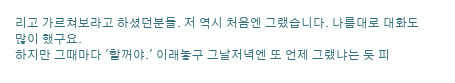리고 가르쳐보라고 하셨던분들. 저 역시 처음엔 그랬습니다. 나름대로 대화도 많이 했구요.
하지만 그때마다 '할꺼야.' 이래놓구 그날저녁엔 또 언제 그랬냐는 듯 피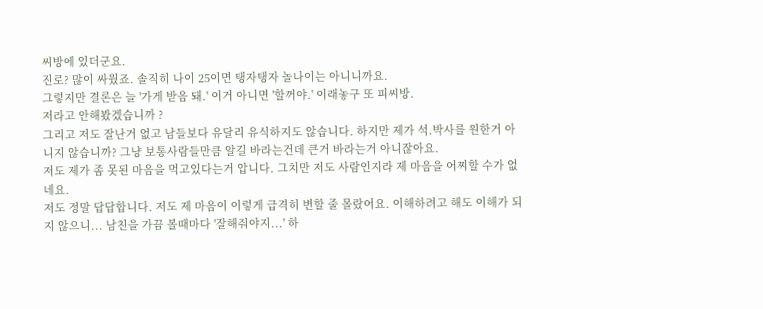씨방에 있더군요.
진로? 많이 싸웠죠. 솔직히 나이 25이면 탱자탱자 놀나이는 아니니까요.
그렇지만 결론은 늘 '가게 받음 돼.' 이거 아니면 '할꺼야.' 이래놓구 또 피씨방.
저라고 안해봤겠습니까 ?
그리고 저도 잘난거 없고 남들보다 유달리 유식하지도 않습니다. 하지만 제가 석.박사를 원한거 아니지 않습니까? 그냥 보통사람들만큼 알길 바라는건데 큰거 바라는거 아니잖아요.
저도 제가 좀 못된 마음을 먹고있다는거 압니다. 그치만 저도 사람인지라 제 마음을 어찌할 수가 없네요.
저도 정말 답답합니다. 저도 제 마음이 이렇게 급격히 변할 줄 몰랐어요. 이해하려고 해도 이해가 되지 않으니... 남친을 가끔 볼때마다 '잘해줘야지...' 하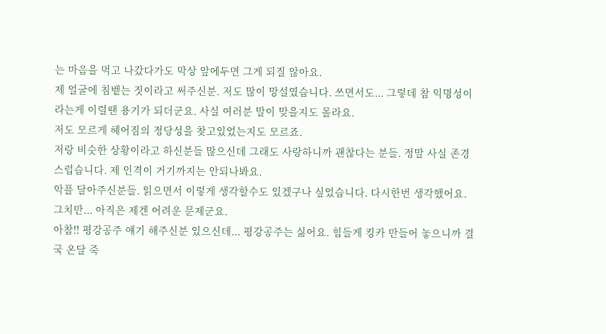는 마음을 먹고 나갔다가도 막상 앞에두면 그게 되질 않아요.
제 얼굴에 침뱉는 짓이라고 써주신분. 저도 많이 망설였습니다. 쓰면서도... 그렇데 참 익명성이라는게 이럴땐 용기가 되더군요. 사실 여러분 말이 맞을지도 몰라요.
저도 모르게 헤어짐의 정당성을 찾고있었는지도 모르죠.
저랑 비슷한 상황이라고 하신분들 많으신데 그래도 사랑하니까 괜찮다는 분들. 정말 사실 존경스럽습니다. 제 인격이 거기까지는 안되나봐요.
악플 달아주신분들. 읽으면서 이렇게 생각할수도 있겠구나 싶었습니다. 다시한번 생각했어요.
그치만... 아직은 제겐 어려운 문제군요.
아참!! 평강공주 얘기 해주신분 있으신데... 평강공주는 싫어요. 힘들게 킹카 만들어 놓으니까 결국 온달 죽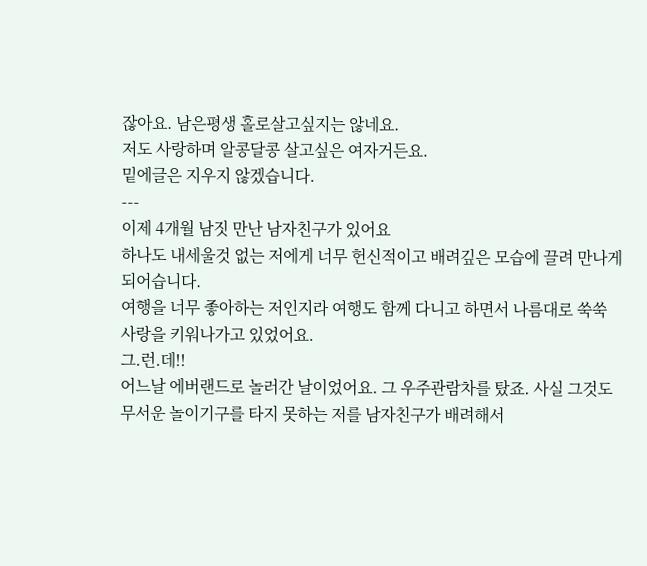잖아요. 남은평생 홀로살고싶지는 않네요.
저도 사랑하며 알콩달콩 살고싶은 여자거든요.
밑에글은 지우지 않겠습니다.
---
이제 4개월 남짓 만난 남자친구가 있어요
하나도 내세울것 없는 저에게 너무 헌신적이고 배려깊은 모습에 끌려 만나게 되어습니다.
여행을 너무 좋아하는 저인지라 여행도 함께 다니고 하면서 나름대로 쑥쑥 사랑을 키워나가고 있었어요.
그.런.데!!
어느날 에버랜드로 놀러간 날이었어요. 그 우주관람차를 탔죠. 사실 그것도 무서운 놀이기구를 타지 못하는 저를 남자친구가 배려해서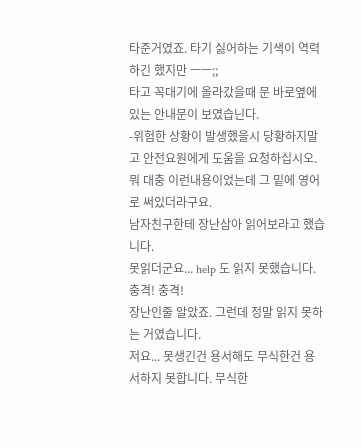타준거였죠. 타기 싫어하는 기색이 역력하긴 했지만 ㅡㅡ;;
타고 꼭대기에 올라갔을때 문 바로옆에 있는 안내문이 보였습닌다.
-위험한 상황이 발생했을시 당황하지말고 안전요원에게 도움을 요청하십시오.
뭐 대충 이런내용이었는데 그 밑에 영어로 써있더라구요.
남자친구한테 장난삼아 읽어보라고 했습니다.
못읽더군요... help 도 읽지 못했습니다.
충격! 충격!
장난인줄 알았죠. 그런데 정말 읽지 못하는 거였습니다.
저요... 못생긴건 용서해도 무식한건 용서하지 못합니다. 무식한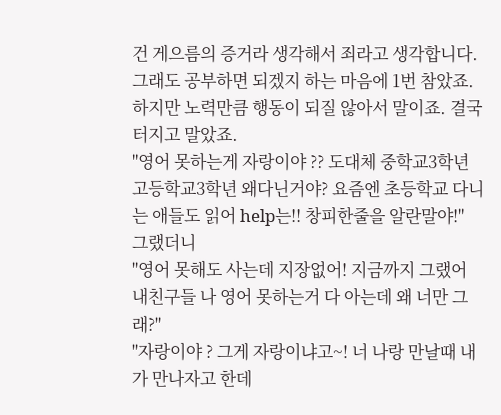건 게으름의 증거라 생각해서 죄라고 생각합니다.
그래도 공부하면 되겠지 하는 마음에 1번 참았죠. 하지만 노력만큼 행동이 되질 않아서 말이죠. 결국 터지고 말았죠.
"영어 못하는게 자랑이야 ?? 도대체 중학교3학년 고등학교3학년 왜다닌거야? 요즘엔 초등학교 다니는 애들도 읽어 help는!! 창피한줄을 알란말야!"
그랬더니
"영어 못해도 사는데 지장없어! 지금까지 그랬어 내친구들 나 영어 못하는거 다 아는데 왜 너만 그래?"
"자랑이야 ? 그게 자랑이냐고~! 너 나랑 만날때 내가 만나자고 한데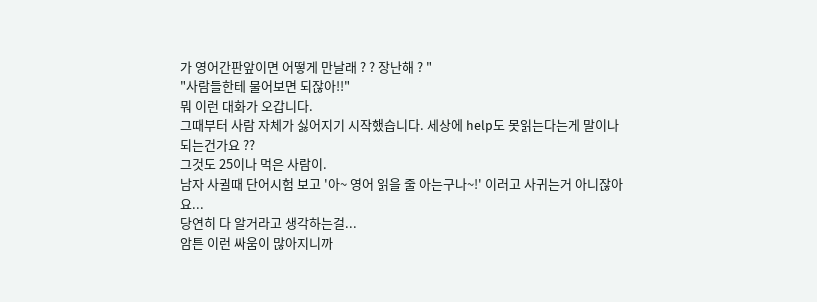가 영어간판앞이면 어떻게 만날래 ? ? 장난해 ? "
"사람들한테 물어보면 되잖아!!"
뭐 이런 대화가 오갑니다.
그때부터 사람 자체가 싫어지기 시작했습니다. 세상에 help도 못읽는다는게 말이나 되는건가요 ??
그것도 25이나 먹은 사람이.
남자 사귈때 단어시험 보고 '아~ 영어 읽을 줄 아는구나~!' 이러고 사귀는거 아니잖아요...
당연히 다 알거라고 생각하는걸...
암튼 이런 싸움이 많아지니까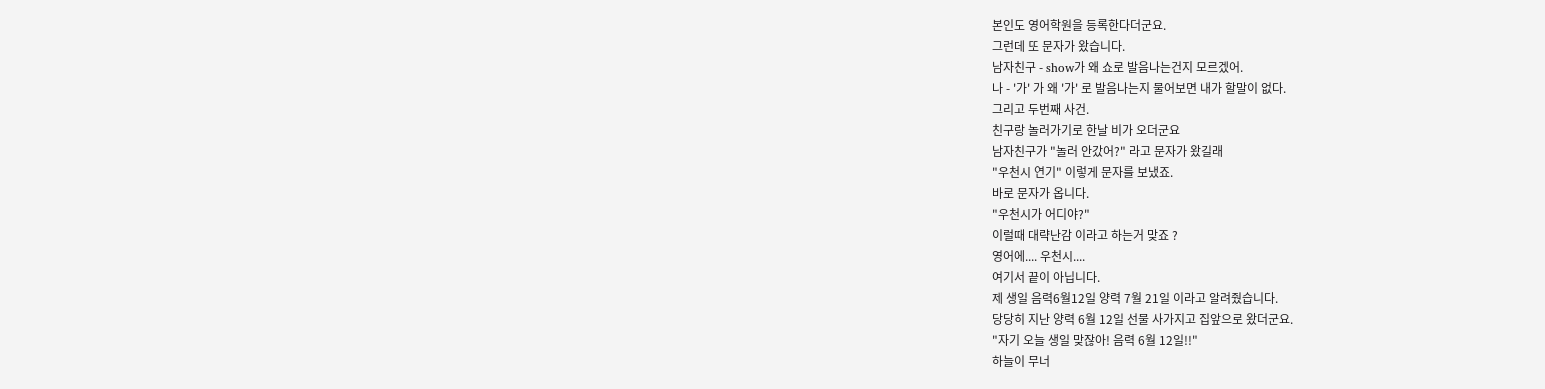본인도 영어학원을 등록한다더군요.
그런데 또 문자가 왔습니다.
남자친구 - show가 왜 쇼로 발음나는건지 모르겠어.
나 - '가' 가 왜 '가' 로 발음나는지 물어보면 내가 할말이 없다.
그리고 두번째 사건.
친구랑 놀러가기로 한날 비가 오더군요
남자친구가 "놀러 안갔어?" 라고 문자가 왔길래
"우천시 연기" 이렇게 문자를 보냈죠.
바로 문자가 옵니다.
"우천시가 어디야?"
이럴때 대략난감 이라고 하는거 맞죠 ?
영어에.... 우천시....
여기서 끝이 아닙니다.
제 생일 음력6월12일 양력 7월 21일 이라고 알려줬습니다.
당당히 지난 양력 6월 12일 선물 사가지고 집앞으로 왔더군요.
"자기 오늘 생일 맞잖아! 음력 6월 12일!!"
하늘이 무너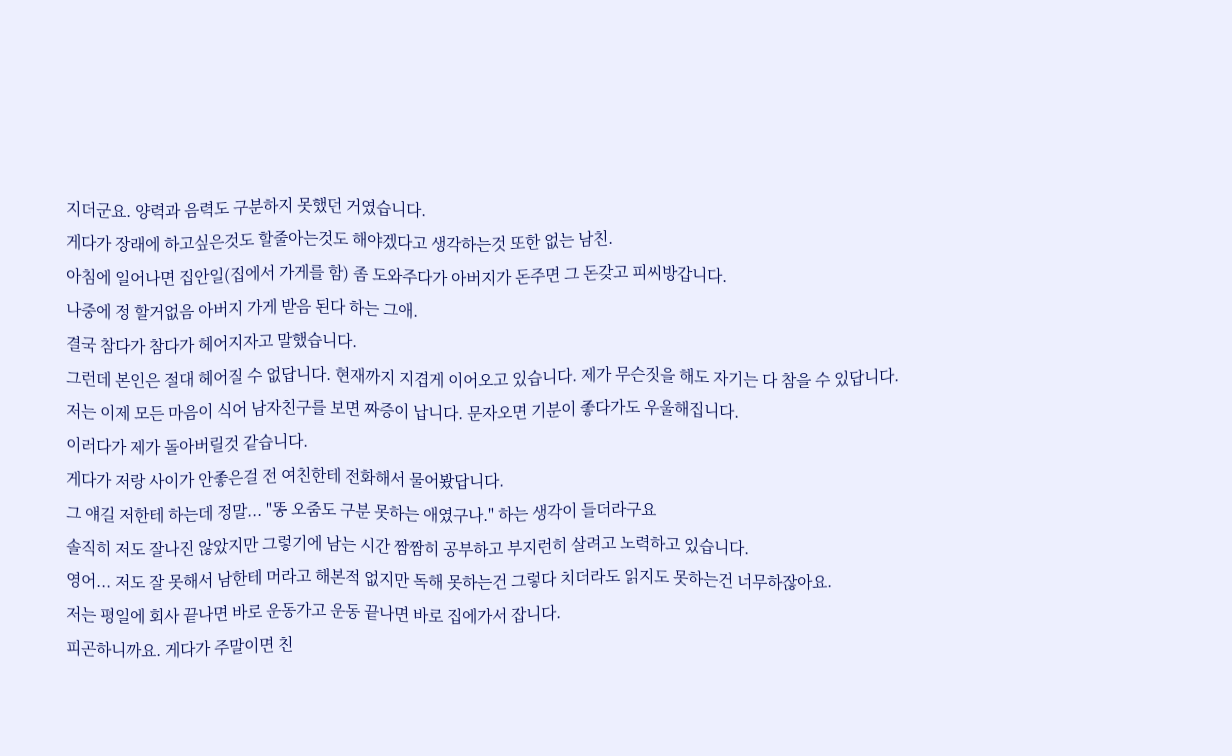지더군요. 양력과 음력도 구분하지 못했던 거였습니다.
게다가 장래에 하고싶은것도 할줄아는것도 해야겠다고 생각하는것 또한 없는 남친.
아침에 일어나면 집안일(집에서 가게를 함) 좀 도와주다가 아버지가 돈주면 그 돈갖고 피씨방갑니다.
나중에 정 할거없음 아버지 가게 받음 된다 하는 그애.
결국 참다가 참다가 헤어지자고 말했습니다.
그런데 본인은 절대 헤어질 수 없답니다. 현재까지 지겹게 이어오고 있습니다. 제가 무슨짓을 해도 자기는 다 참을 수 있답니다.
저는 이제 모든 마음이 식어 남자친구를 보면 짜증이 납니다. 문자오면 기분이 좋다가도 우울해집니다.
이러다가 제가 돌아버릴것 같습니다.
게다가 저랑 사이가 안좋은걸 전 여친한테 전화해서 물어봤답니다.
그 얘길 저한테 하는데 정말... "똥 오줌도 구분 못하는 애였구나." 하는 생각이 들더라구요
솔직히 저도 잘나진 않았지만 그렇기에 남는 시간 짬짬히 공부하고 부지런히 살려고 노력하고 있습니다.
영어... 저도 잘 못해서 남한테 머라고 해본적 없지만 독해 못하는건 그렇다 치더라도 읽지도 못하는건 너무하잖아요.
저는 평일에 회사 끝나면 바로 운동가고 운동 끝나면 바로 집에가서 잡니다.
피곤하니까요. 게다가 주말이면 친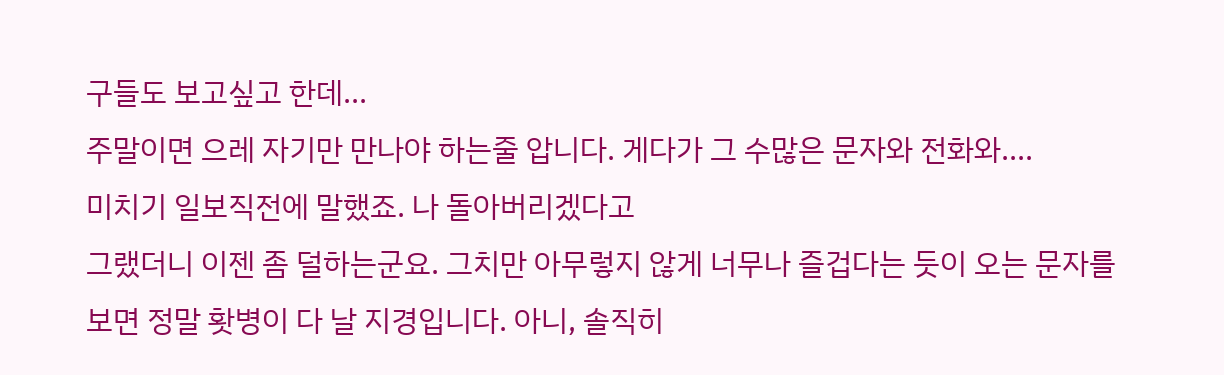구들도 보고싶고 한데...
주말이면 으레 자기만 만나야 하는줄 압니다. 게다가 그 수많은 문자와 전화와....
미치기 일보직전에 말했죠. 나 돌아버리겠다고
그랬더니 이젠 좀 덜하는군요. 그치만 아무렇지 않게 너무나 즐겁다는 듯이 오는 문자를 보면 정말 홧병이 다 날 지경입니다. 아니, 솔직히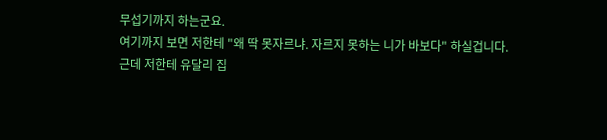무섭기까지 하는군요.
여기까지 보면 저한테 "왜 딱 못자르냐. 자르지 못하는 니가 바보다" 하실겁니다.
근데 저한테 유달리 집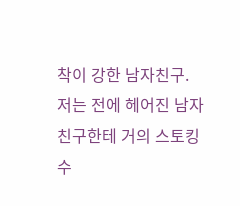착이 강한 남자친구.
저는 전에 헤어진 남자친구한테 거의 스토킹 수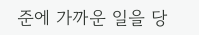준에 가까운 일을 당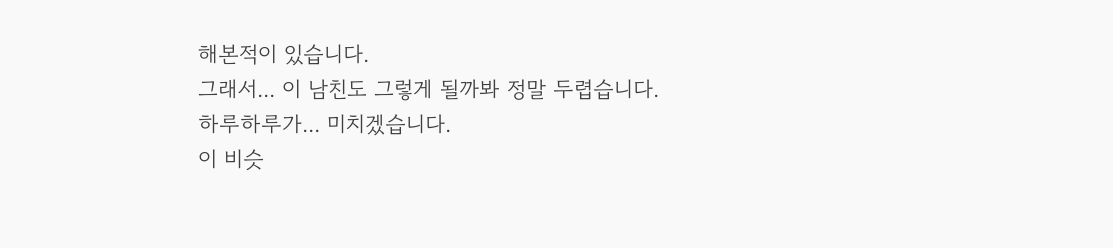해본적이 있습니다.
그래서... 이 남친도 그렇게 될까봐 정말 두렵습니다.
하루하루가... 미치겠습니다.
이 비슷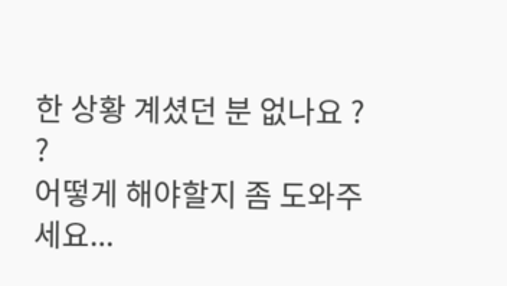한 상황 계셨던 분 없나요 ? ?
어떻게 해야할지 좀 도와주세요...